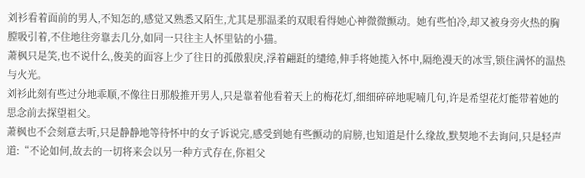刘衫看着面前的男人,不知怎的,感觉又熟悉又陌生,尤其是那温柔的双眼看得她心神微微颤动。她有些怕冷,却又被身旁火热的胸膛吸引着,不住地往旁靠去几分,如同一只往主人怀里钻的小猫。
萧枫只是笑,也不说什么,俊美的面容上少了往日的孤傲狠戾,浮着翩跹的缱绻,伸手将她揽入怀中,隔绝漫天的冰雪,锁住满怀的温热与火光。
刘衫此刻有些过分地乖顺,不像往日那般推开男人,只是靠着他看着天上的梅花灯,细细碎碎地呢喃几句,许是希望花灯能带着她的思念前去探望祖父。
萧枫也不会刻意去听,只是静静地等待怀中的女子诉说完,感受到她有些颤动的肩膀,也知道是什么缘故,默契地不去询问,只是轻声道:“不论如何,故去的一切将来会以另一种方式存在,你祖父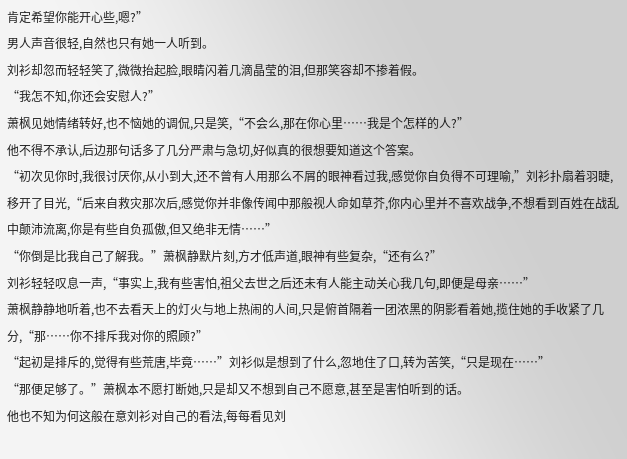肯定希望你能开心些,嗯?”
男人声音很轻,自然也只有她一人听到。
刘衫却忽而轻轻笑了,微微抬起脸,眼睛闪着几滴晶莹的泪,但那笑容却不掺着假。
“我怎不知,你还会安慰人?”
萧枫见她情绪转好,也不恼她的调侃,只是笑,“不会么,那在你心里……我是个怎样的人?”
他不得不承认,后边那句话多了几分严肃与急切,好似真的很想要知道这个答案。
“初次见你时,我很讨厌你,从小到大,还不曾有人用那么不屑的眼神看过我,感觉你自负得不可理喻,”刘衫扑扇着羽睫,移开了目光,“后来自救灾那次后,感觉你并非像传闻中那般视人命如草芥,你内心里并不喜欢战争,不想看到百姓在战乱中颠沛流离,你是有些自负孤傲,但又绝非无情……”
“你倒是比我自己了解我。”萧枫静默片刻,方才低声道,眼神有些复杂,“还有么?”
刘衫轻轻叹息一声,“事实上,我有些害怕,祖父去世之后还未有人能主动关心我几句,即便是母亲……”
萧枫静静地听着,也不去看天上的灯火与地上热闹的人间,只是俯首隔着一团浓黑的阴影看着她,揽住她的手收紧了几分,“那……你不排斥我对你的照顾?”
“起初是排斥的,觉得有些荒唐,毕竟……”刘衫似是想到了什么,忽地住了口,转为苦笑,“只是现在……”
“那便足够了。”萧枫本不愿打断她,只是却又不想到自己不愿意,甚至是害怕听到的话。
他也不知为何这般在意刘衫对自己的看法,每每看见刘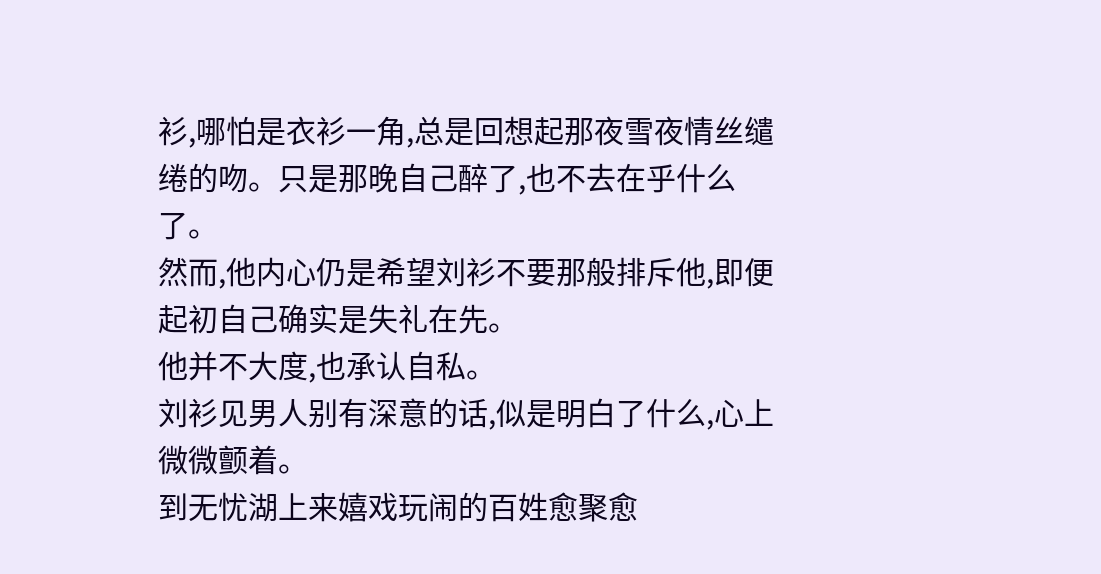衫,哪怕是衣衫一角,总是回想起那夜雪夜情丝缱绻的吻。只是那晚自己醉了,也不去在乎什么了。
然而,他内心仍是希望刘衫不要那般排斥他,即便起初自己确实是失礼在先。
他并不大度,也承认自私。
刘衫见男人别有深意的话,似是明白了什么,心上微微颤着。
到无忧湖上来嬉戏玩闹的百姓愈聚愈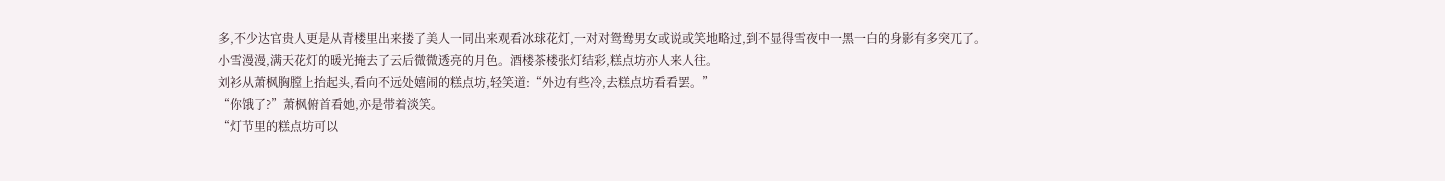多,不少达官贵人更是从青楼里出来搂了美人一同出来观看冰球花灯,一对对鸳鸯男女或说或笑地略过,到不显得雪夜中一黑一白的身影有多突兀了。
小雪漫漫,满天花灯的暖光掩去了云后微微透亮的月色。酒楼茶楼张灯结彩,糕点坊亦人来人往。
刘衫从萧枫胸膛上抬起头,看向不远处嬉闹的糕点坊,轻笑道:“外边有些冷,去糕点坊看看罢。”
“你饿了?”萧枫俯首看她,亦是带着淡笑。
“灯节里的糕点坊可以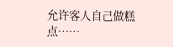允许客人自己做糕点……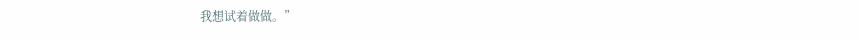我想试着做做。”